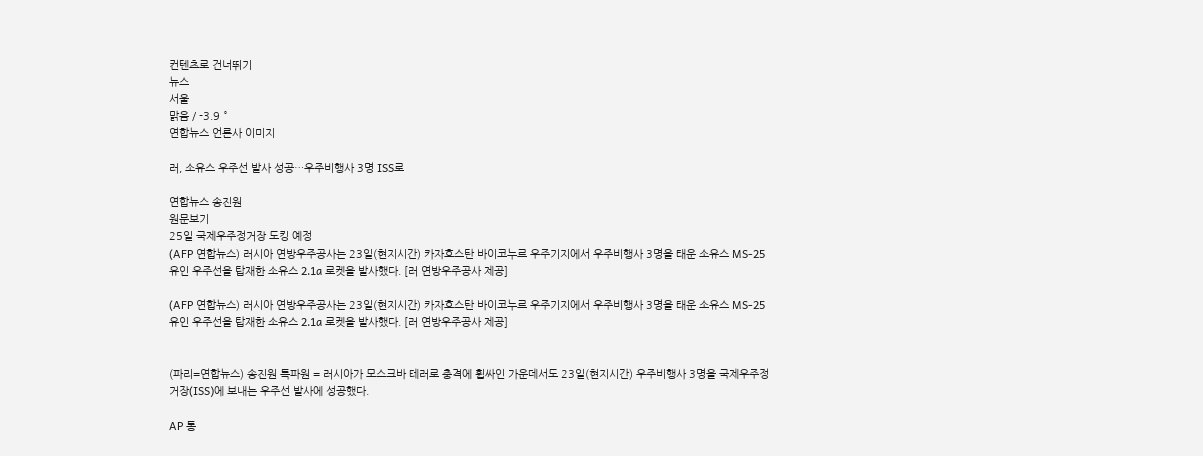컨텐츠로 건너뛰기
뉴스
서울
맑음 / -3.9 °
연합뉴스 언론사 이미지

러, 소유스 우주선 발사 성공…우주비행사 3명 ISS로

연합뉴스 송진원
원문보기
25일 국제우주정거장 도킹 예정
(AFP 연합뉴스) 러시아 연방우주공사는 23일(현지시간) 카자흐스탄 바이코누르 우주기지에서 우주비행사 3명을 태운 소유스 MS-25 유인 우주선을 탑재한 소유스 2.1a 로켓을 발사했다. [러 연방우주공사 제공]

(AFP 연합뉴스) 러시아 연방우주공사는 23일(현지시간) 카자흐스탄 바이코누르 우주기지에서 우주비행사 3명을 태운 소유스 MS-25 유인 우주선을 탑재한 소유스 2.1a 로켓을 발사했다. [러 연방우주공사 제공]


(파리=연합뉴스) 송진원 특파원 = 러시아가 모스크바 테러로 충격에 휩싸인 가운데서도 23일(현지시간) 우주비행사 3명을 국제우주정거장(ISS)에 보내는 우주선 발사에 성공했다.

AP 통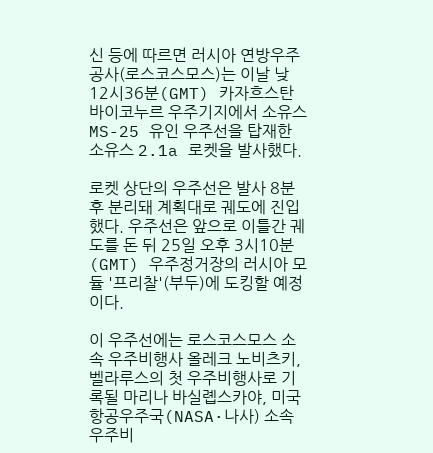신 등에 따르면 러시아 연방우주공사(로스코스모스)는 이날 낮 12시36분(GMT) 카자흐스탄 바이코누르 우주기지에서 소유스 MS-25 유인 우주선을 탑재한 소유스 2.1a 로켓을 발사했다.

로켓 상단의 우주선은 발사 8분 후 분리돼 계획대로 궤도에 진입했다. 우주선은 앞으로 이틀간 궤도를 돈 뒤 25일 오후 3시10분(GMT) 우주정거장의 러시아 모듈 '프리찰'(부두)에 도킹할 예정이다.

이 우주선에는 로스코스모스 소속 우주비행사 올레크 노비츠키, 벨라루스의 첫 우주비행사로 기록될 마리나 바실롑스카야, 미국 항공우주국(NASA·나사) 소속 우주비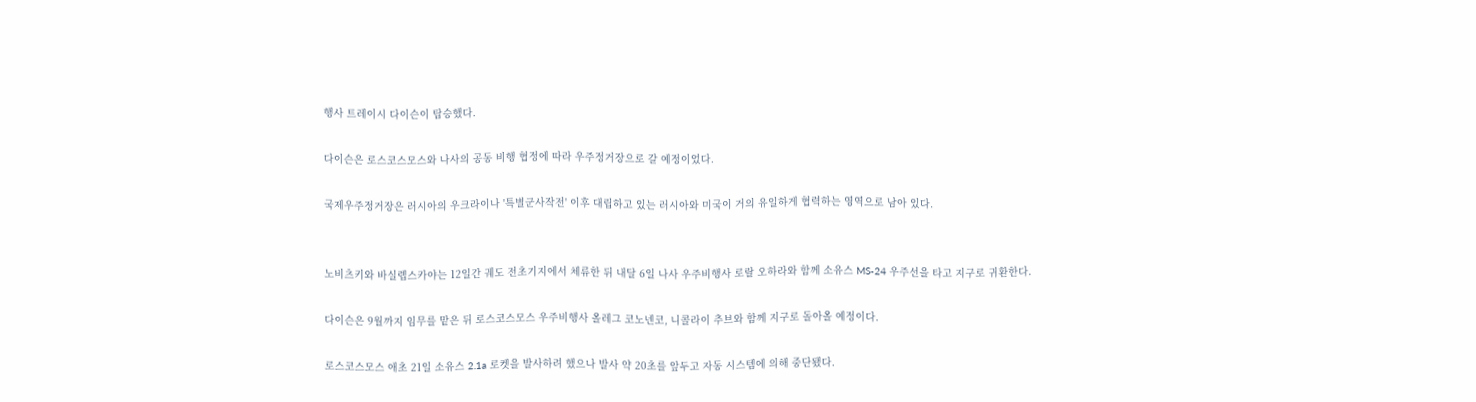행사 트레이시 다이슨이 탑승했다.

다이슨은 로스코스모스와 나사의 공동 비행 협정에 따라 우주정거장으로 갈 예정이었다.

국제우주정거장은 러시아의 우크라이나 '특별군사작전' 이후 대립하고 있는 러시아와 미국이 거의 유일하게 협력하는 영역으로 남아 있다.


노비츠키와 바실롑스카야는 12일간 궤도 전초기지에서 체류한 뒤 내달 6일 나사 우주비행사 로랄 오하라와 함께 소유스 MS-24 우주선을 타고 지구로 귀환한다.

다이슨은 9월까지 임무를 맡은 뒤 로스코스모스 우주비행사 올레그 코노넨코, 니콜라이 추브와 함께 지구로 돌아올 예정이다.

로스코스모스 애초 21일 소유스 2.1a 로켓을 발사하려 했으나 발사 약 20초를 앞두고 자동 시스템에 의해 중단됐다.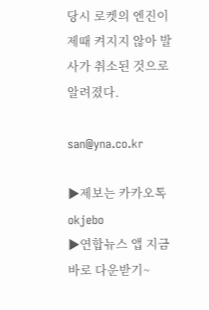당시 로켓의 엔진이 제때 켜지지 않아 발사가 취소된 것으로 알려졌다.

san@yna.co.kr

▶제보는 카카오톡 okjebo
▶연합뉴스 앱 지금 바로 다운받기~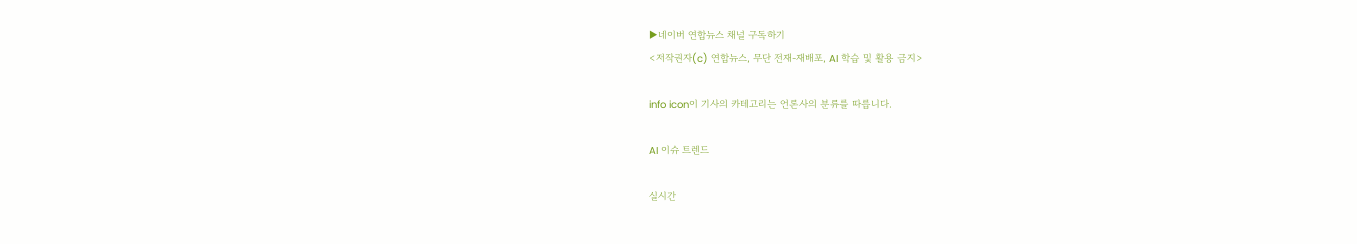▶네이버 연합뉴스 채널 구독하기
<저작권자(c) 연합뉴스, 무단 전재-재배포, AI 학습 및 활용 금지>

info icon이 기사의 카테고리는 언론사의 분류를 따릅니다.

AI 이슈 트렌드

실시간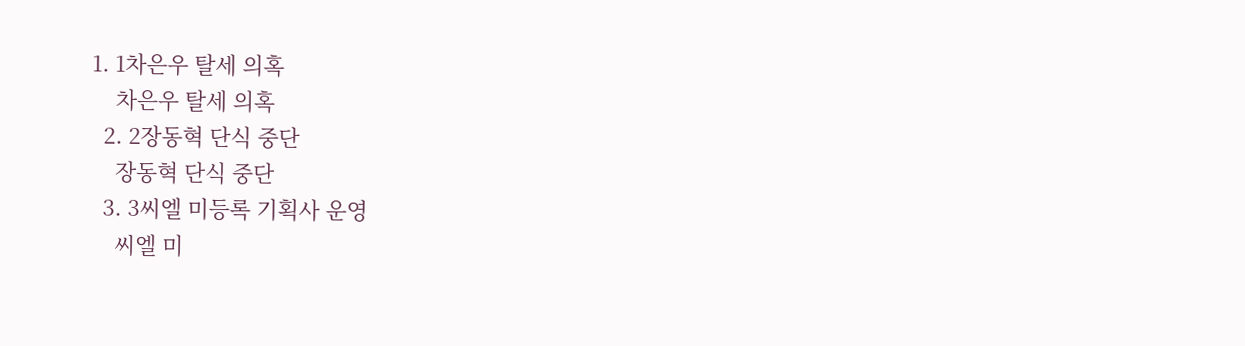1. 1차은우 탈세 의혹
    차은우 탈세 의혹
  2. 2장동혁 단식 중단
    장동혁 단식 중단
  3. 3씨엘 미등록 기획사 운영
    씨엘 미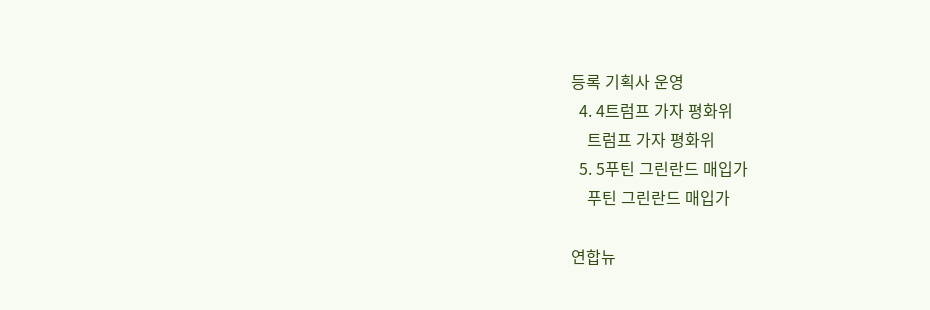등록 기획사 운영
  4. 4트럼프 가자 평화위
    트럼프 가자 평화위
  5. 5푸틴 그린란드 매입가
    푸틴 그린란드 매입가

연합뉴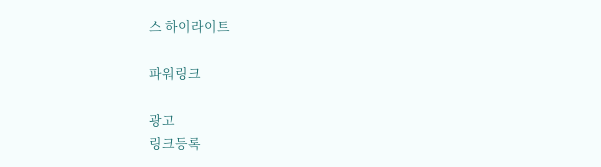스 하이라이트

파워링크

광고
링크등록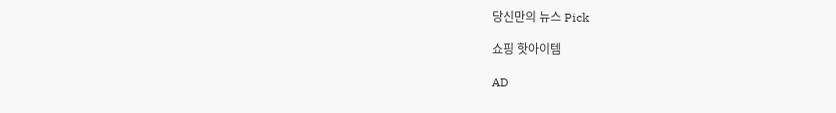당신만의 뉴스 Pick

쇼핑 핫아이템

AD